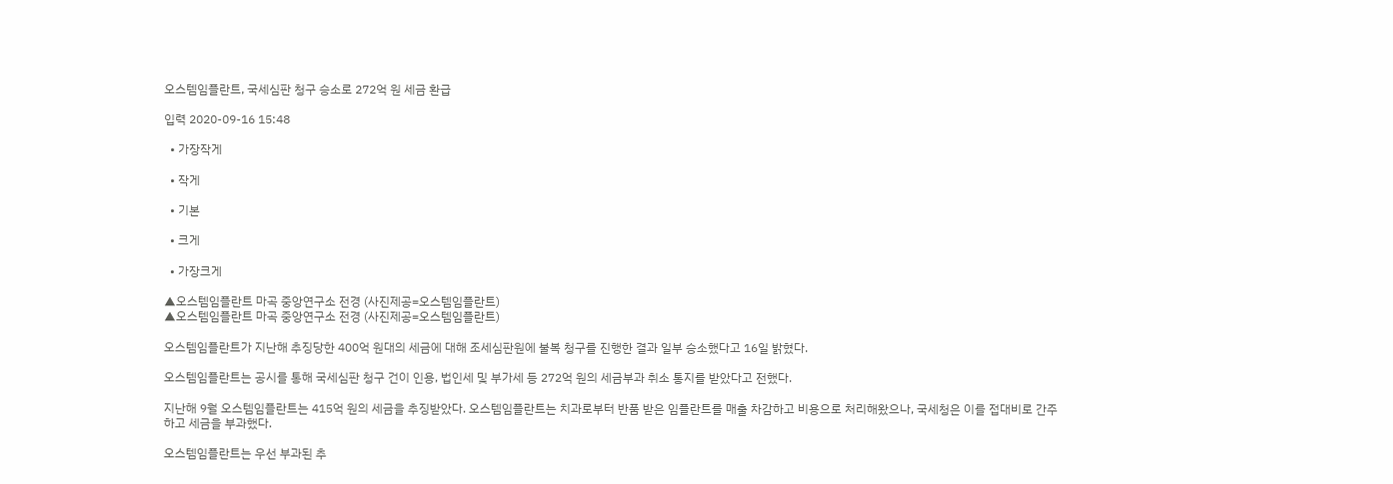오스템임플란트, 국세심판 청구 승소로 272억 원 세금 환급

입력 2020-09-16 15:48

  • 가장작게

  • 작게

  • 기본

  • 크게

  • 가장크게

▲오스템임플란트 마곡 중앙연구소 전경 (사진제공=오스템임플란트)
▲오스템임플란트 마곡 중앙연구소 전경 (사진제공=오스템임플란트)

오스템임플란트가 지난해 추징당한 400억 원대의 세금에 대해 조세심판원에 불복 청구를 진행한 결과 일부 승소했다고 16일 밝혔다.

오스템임플란트는 공시를 통해 국세심판 청구 건이 인용, 법인세 및 부가세 등 272억 원의 세금부과 취소 통지를 받았다고 전했다.

지난해 9월 오스템임플란트는 415억 원의 세금을 추징받았다. 오스템임플란트는 치과로부터 반품 받은 임플란트를 매출 차감하고 비용으로 처리해왔으나, 국세청은 이를 접대비로 간주하고 세금을 부과했다.

오스템임플란트는 우선 부과된 추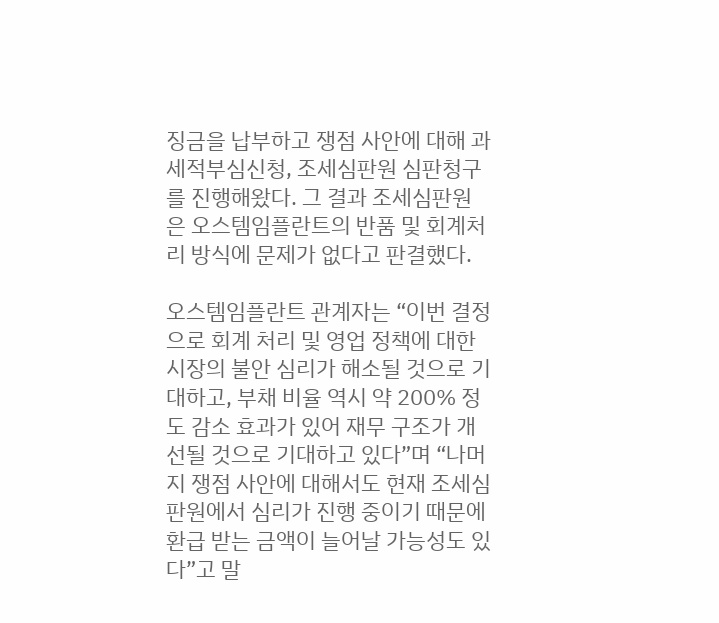징금을 납부하고 쟁점 사안에 대해 과세적부심신청, 조세심판원 심판청구를 진행해왔다. 그 결과 조세심판원은 오스템임플란트의 반품 및 회계처리 방식에 문제가 없다고 판결했다.

오스템임플란트 관계자는 “이번 결정으로 회계 처리 및 영업 정책에 대한 시장의 불안 심리가 해소될 것으로 기대하고, 부채 비율 역시 약 200% 정도 감소 효과가 있어 재무 구조가 개선될 것으로 기대하고 있다”며 “나머지 쟁점 사안에 대해서도 현재 조세심판원에서 심리가 진행 중이기 때문에 환급 받는 금액이 늘어날 가능성도 있다”고 말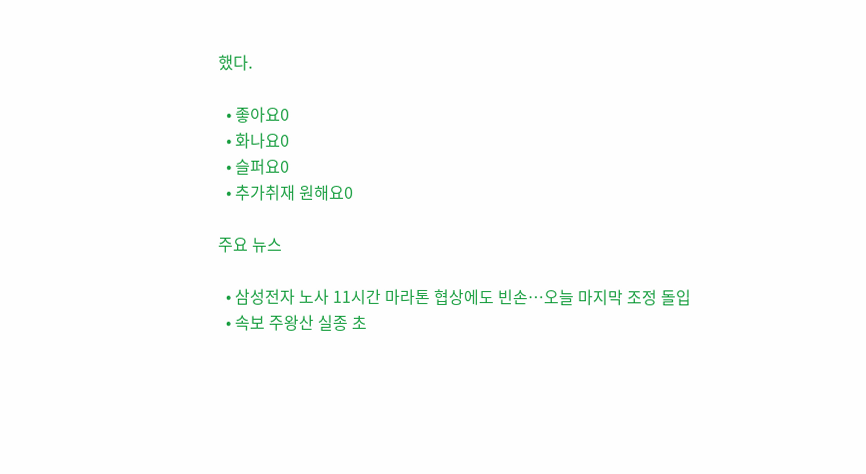했다.

  • 좋아요0
  • 화나요0
  • 슬퍼요0
  • 추가취재 원해요0

주요 뉴스

  • 삼성전자 노사 11시간 마라톤 협상에도 빈손⋯오늘 마지막 조정 돌입
  • 속보 주왕산 실종 초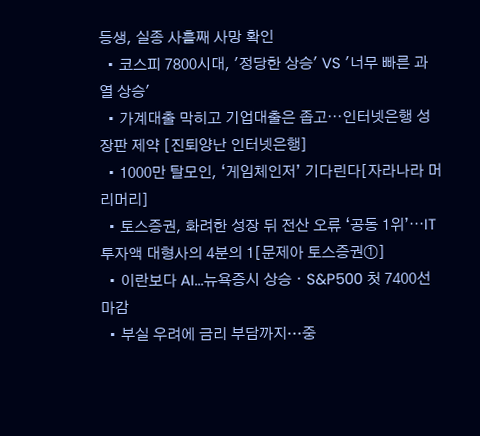등생, 실종 사흘째 사망 확인
  • 코스피 7800시대, '정당한 상승' VS '너무 빠른 과열 상승'
  • 가계대출 막히고 기업대출은 좁고⋯인터넷은행 성장판 제약 [진퇴양난 인터넷은행]
  • 1000만 탈모인, ‘게임체인저’ 기다린다[자라나라 머리머리]
  • 토스증권, 화려한 성장 뒤 전산 오류 ‘공동 1위’⋯IT투자액 대형사의 4분의 1[문제아 토스증권①]
  • 이란보다 AI...뉴욕증시 상승ㆍS&P500 첫 7400선 마감
  • 부실 우려에 금리 부담까지…중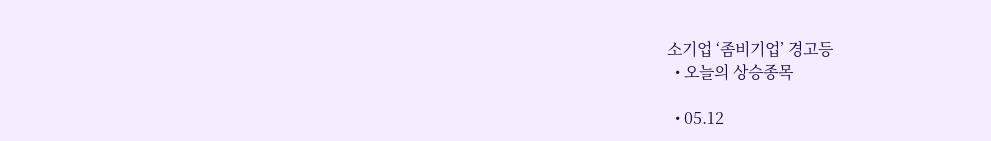소기업 ‘좀비기업’ 경고등
  • 오늘의 상승종목

  • 05.12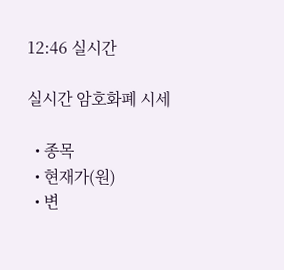12:46 실시간

실시간 암호화폐 시세

  • 종목
  • 현재가(원)
  • 변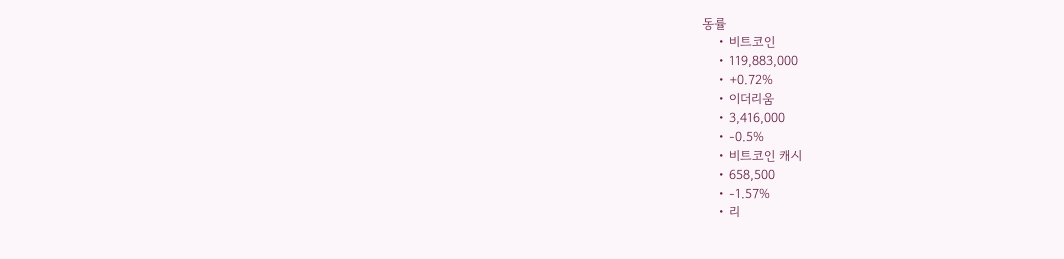동률
    • 비트코인
    • 119,883,000
    • +0.72%
    • 이더리움
    • 3,416,000
    • -0.5%
    • 비트코인 캐시
    • 658,500
    • -1.57%
    • 리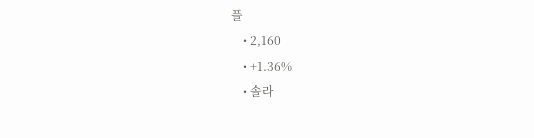플
    • 2,160
    • +1.36%
    • 솔라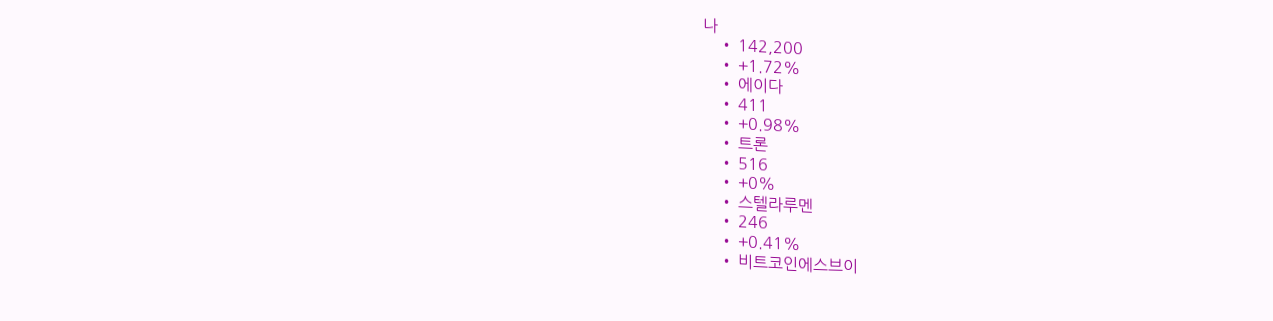나
    • 142,200
    • +1.72%
    • 에이다
    • 411
    • +0.98%
    • 트론
    • 516
    • +0%
    • 스텔라루멘
    • 246
    • +0.41%
    • 비트코인에스브이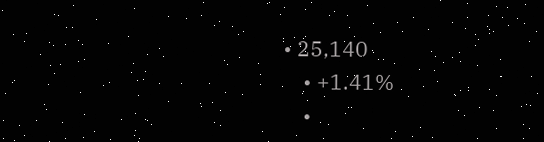• 25,140
    • +1.41%
    •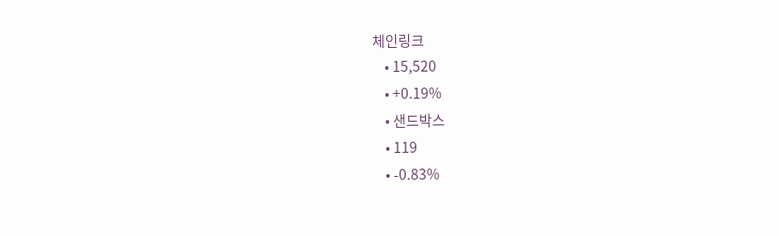체인링크
    • 15,520
    • +0.19%
    • 샌드박스
    • 119
    • -0.83%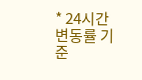* 24시간 변동률 기준